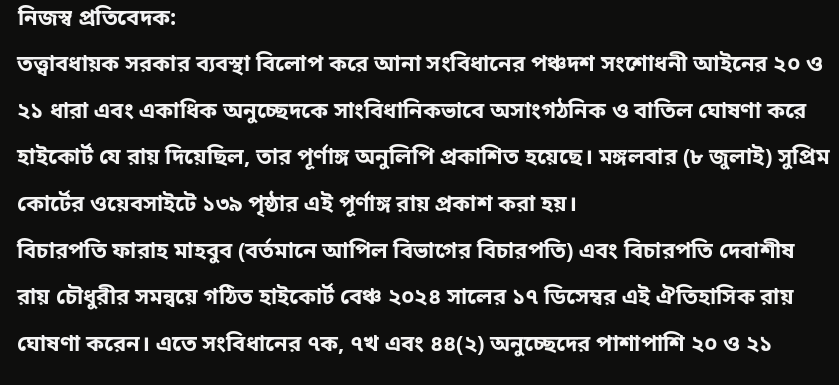নিজস্ব প্রতিবেদক:
তত্ত্বাবধায়ক সরকার ব্যবস্থা বিলোপ করে আনা সংবিধানের পঞ্চদশ সংশোধনী আইনের ২০ ও ২১ ধারা এবং একাধিক অনুচ্ছেদকে সাংবিধানিকভাবে অসাংগঠনিক ও বাতিল ঘোষণা করে হাইকোর্ট যে রায় দিয়েছিল, তার পূর্ণাঙ্গ অনুলিপি প্রকাশিত হয়েছে। মঙ্গলবার (৮ জুলাই) সুপ্রিম কোর্টের ওয়েবসাইটে ১৩৯ পৃষ্ঠার এই পূর্ণাঙ্গ রায় প্রকাশ করা হয়।
বিচারপতি ফারাহ মাহবুব (বর্তমানে আপিল বিভাগের বিচারপতি) এবং বিচারপতি দেবাশীষ রায় চৌধুরীর সমন্বয়ে গঠিত হাইকোর্ট বেঞ্চ ২০২৪ সালের ১৭ ডিসেম্বর এই ঐতিহাসিক রায় ঘোষণা করেন। এতে সংবিধানের ৭ক, ৭খ এবং ৪৪(২) অনুচ্ছেদের পাশাপাশি ২০ ও ২১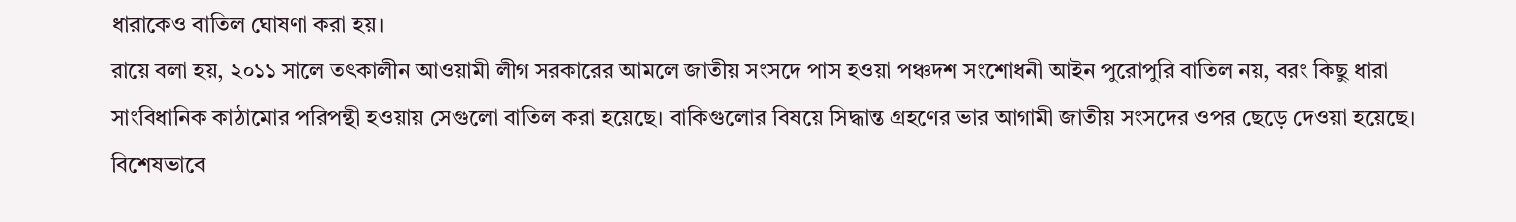ধারাকেও বাতিল ঘোষণা করা হয়।
রায়ে বলা হয়, ২০১১ সালে তৎকালীন আওয়ামী লীগ সরকারের আমলে জাতীয় সংসদে পাস হওয়া পঞ্চদশ সংশোধনী আইন পুরোপুরি বাতিল নয়, বরং কিছু ধারা সাংবিধানিক কাঠামোর পরিপন্থী হওয়ায় সেগুলো বাতিল করা হয়েছে। বাকিগুলোর বিষয়ে সিদ্ধান্ত গ্রহণের ভার আগামী জাতীয় সংসদের ওপর ছেড়ে দেওয়া হয়েছে।
বিশেষভাবে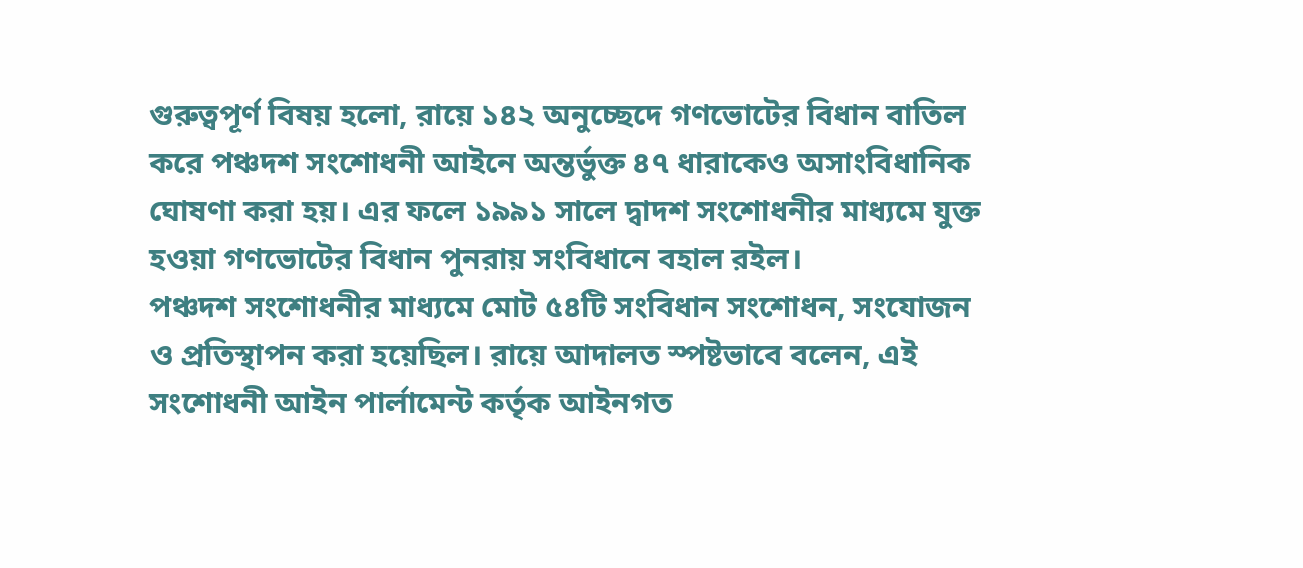গুরুত্বপূর্ণ বিষয় হলো, রায়ে ১৪২ অনুচ্ছেদে গণভোটের বিধান বাতিল করে পঞ্চদশ সংশোধনী আইনে অন্তর্ভুক্ত ৪৭ ধারাকেও অসাংবিধানিক ঘোষণা করা হয়। এর ফলে ১৯৯১ সালে দ্বাদশ সংশোধনীর মাধ্যমে যুক্ত হওয়া গণভোটের বিধান পুনরায় সংবিধানে বহাল রইল।
পঞ্চদশ সংশোধনীর মাধ্যমে মোট ৫৪টি সংবিধান সংশোধন, সংযোজন ও প্রতিস্থাপন করা হয়েছিল। রায়ে আদালত স্পষ্টভাবে বলেন, এই সংশোধনী আইন পার্লামেন্ট কর্তৃক আইনগত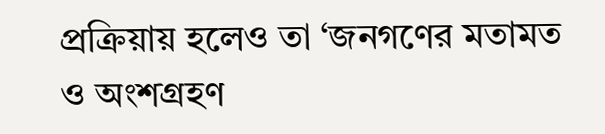প্রক্রিয়ায় হলেও তা ‘জনগণের মতামত ও অংশগ্রহণ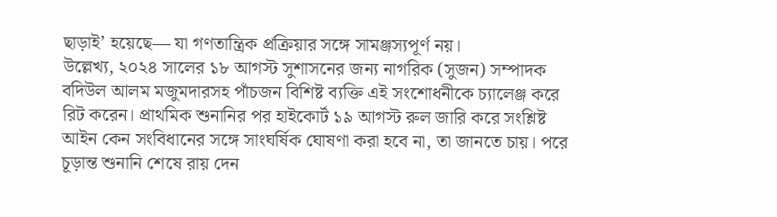ছাড়াই’ হয়েছে— যা গণতান্ত্রিক প্রক্রিয়ার সঙ্গে সামঞ্জস্যপূর্ণ নয়।
উল্লেখ্য, ২০২৪ সালের ১৮ আগস্ট সুশাসনের জন্য নাগরিক (সুজন) সম্পাদক বদিউল আলম মজুমদারসহ পাঁচজন বিশিষ্ট ব্যক্তি এই সংশোধনীকে চ্যালেঞ্জ করে রিট করেন। প্রাথমিক শুনানির পর হাইকোর্ট ১৯ আগস্ট রুল জারি করে সংশ্লিষ্ট আইন কেন সংবিধানের সঙ্গে সাংঘর্ষিক ঘোষণা করা হবে না, তা জানতে চায়। পরে চূড়ান্ত শুনানি শেষে রায় দেন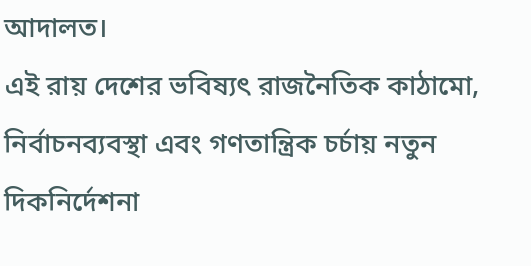আদালত।
এই রায় দেশের ভবিষ্যৎ রাজনৈতিক কাঠামো, নির্বাচনব্যবস্থা এবং গণতান্ত্রিক চর্চায় নতুন দিকনির্দেশনা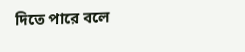দিতে পারে বলে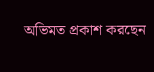অভিমত প্রকাশ করছেন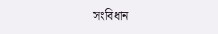সংবিধান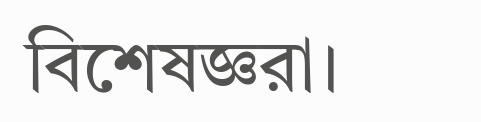বিশেষজ্ঞরা।